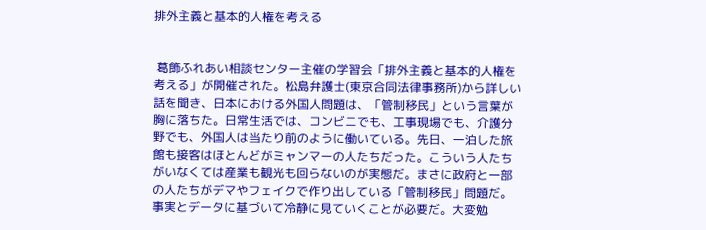排外主義と基本的人権を考える


 葛飾ふれあい相談センター主催の学習会「排外主義と基本的人権を考える」が開催された。松島弁護士(東京合同法律事務所)から詳しい話を聞き、日本における外国人問題は、「管制移民」という言葉が胸に落ちた。日常生活では、コンビニでも、工事現場でも、介護分野でも、外国人は当たり前のように働いている。先日、一泊した旅館も接客はほとんどがミャンマーの人たちだった。こういう人たちがいなくては産業も観光も回らないのが実態だ。まさに政府と一部の人たちがデマやフェイクで作り出している「管制移民」問題だ。事実とデータに基づいて冷静に見ていくことが必要だ。大変勉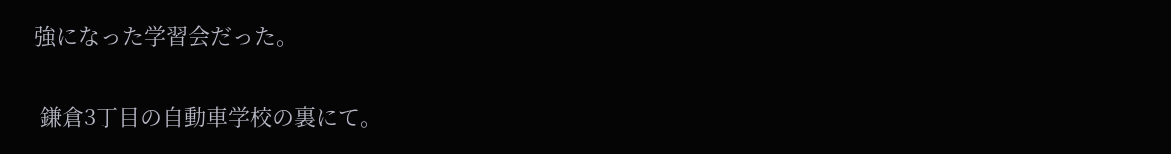強になった学習会だった。

 鎌倉3丁目の自動車学校の裏にて。